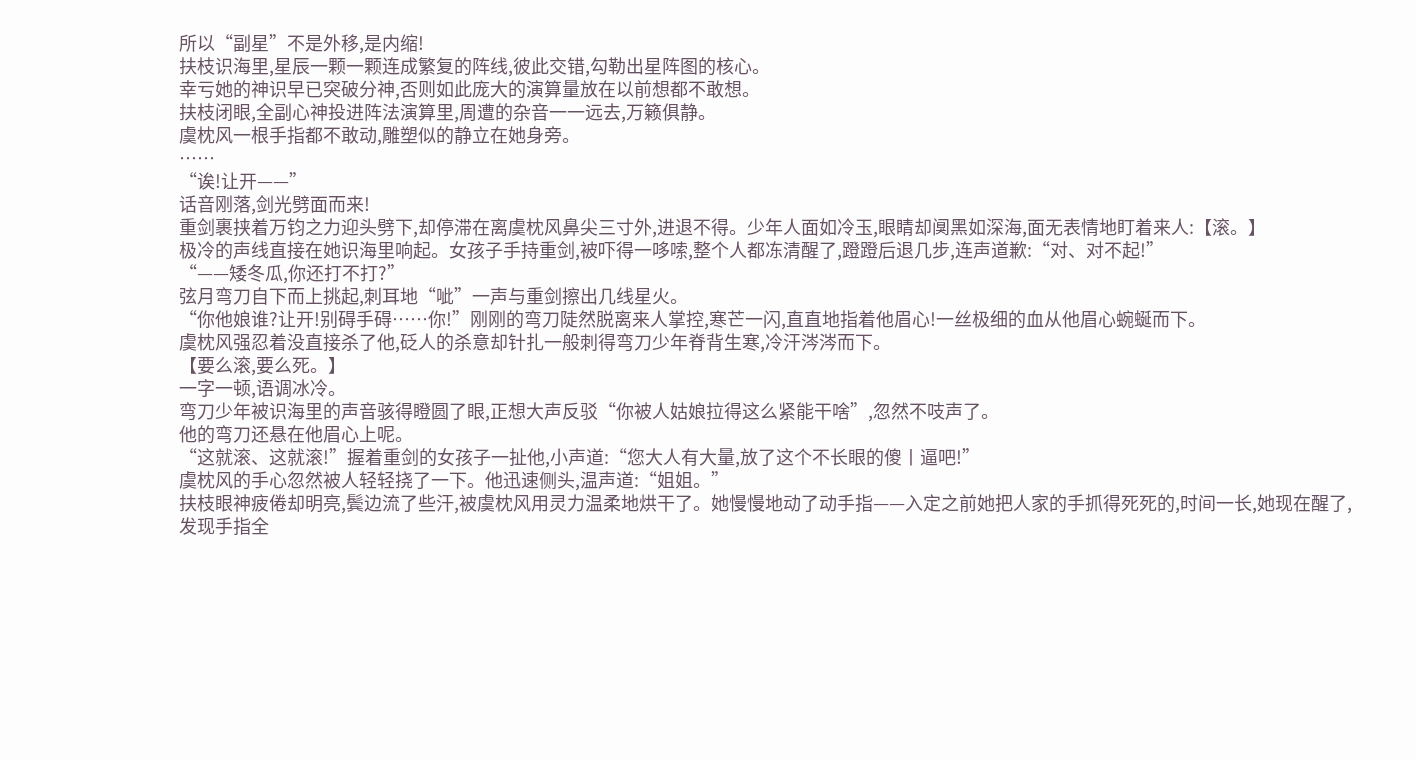所以“副星”不是外移,是内缩!
扶枝识海里,星辰一颗一颗连成繁复的阵线,彼此交错,勾勒出星阵图的核心。
幸亏她的神识早已突破分神,否则如此庞大的演算量放在以前想都不敢想。
扶枝闭眼,全副心神投进阵法演算里,周遭的杂音一一远去,万籁俱静。
虞枕风一根手指都不敢动,雕塑似的静立在她身旁。
……
“诶!让开——”
话音刚落,剑光劈面而来!
重剑裹挟着万钧之力迎头劈下,却停滞在离虞枕风鼻尖三寸外,进退不得。少年人面如冷玉,眼睛却阒黑如深海,面无表情地盯着来人:【滚。】
极冷的声线直接在她识海里响起。女孩子手持重剑,被吓得一哆嗦,整个人都冻清醒了,蹬蹬后退几步,连声道歉:“对、对不起!”
“——矮冬瓜,你还打不打?”
弦月弯刀自下而上挑起,刺耳地“呲”一声与重剑擦出几线星火。
“你他娘谁?让开!别碍手碍……你!”刚刚的弯刀陡然脱离来人掌控,寒芒一闪,直直地指着他眉心!一丝极细的血从他眉心蜿蜒而下。
虞枕风强忍着没直接杀了他,砭人的杀意却针扎一般刺得弯刀少年脊背生寒,冷汗涔涔而下。
【要么滚,要么死。】
一字一顿,语调冰冷。
弯刀少年被识海里的声音骇得瞪圆了眼,正想大声反驳“你被人姑娘拉得这么紧能干啥”,忽然不吱声了。
他的弯刀还悬在他眉心上呢。
“这就滚、这就滚!”握着重剑的女孩子一扯他,小声道:“您大人有大量,放了这个不长眼的傻丨逼吧!”
虞枕风的手心忽然被人轻轻挠了一下。他迅速侧头,温声道:“姐姐。”
扶枝眼神疲倦却明亮,鬓边流了些汗,被虞枕风用灵力温柔地烘干了。她慢慢地动了动手指——入定之前她把人家的手抓得死死的,时间一长,她现在醒了,发现手指全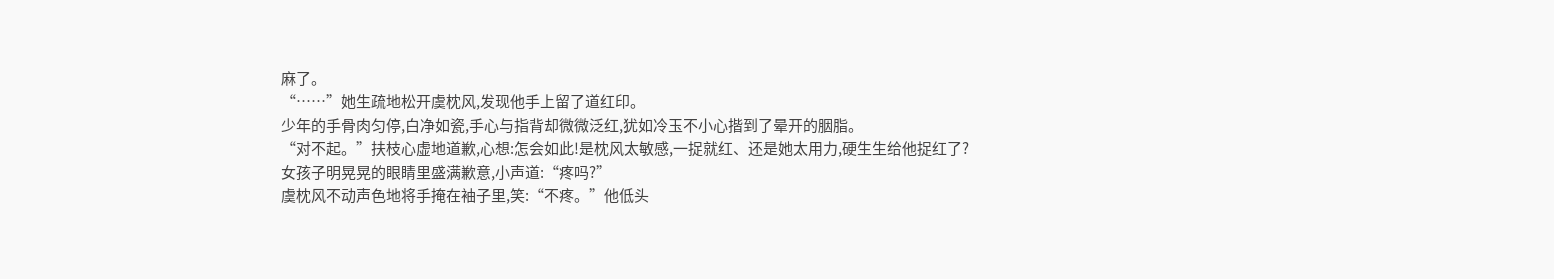麻了。
“……”她生疏地松开虞枕风,发现他手上留了道红印。
少年的手骨肉匀停,白净如瓷,手心与指背却微微泛红,犹如冷玉不小心揩到了晕开的胭脂。
“对不起。”扶枝心虚地道歉,心想:怎会如此!是枕风太敏感,一捉就红、还是她太用力,硬生生给他捉红了?
女孩子明晃晃的眼睛里盛满歉意,小声道:“疼吗?”
虞枕风不动声色地将手掩在袖子里,笑:“不疼。”他低头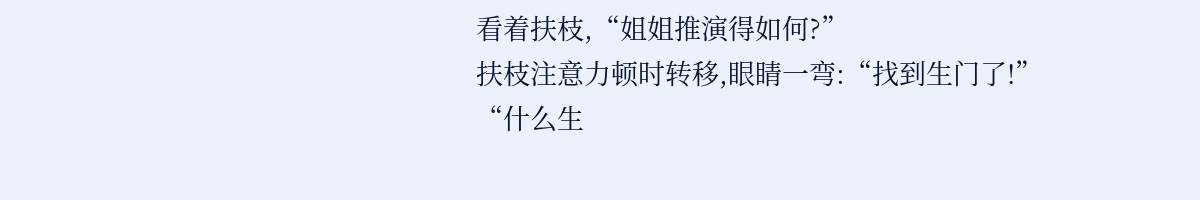看着扶枝,“姐姐推演得如何?”
扶枝注意力顿时转移,眼睛一弯:“找到生门了!”
“什么生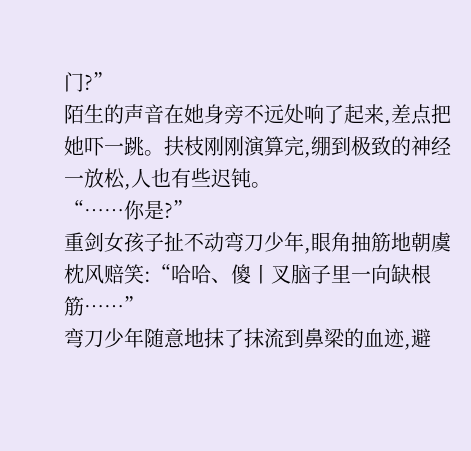门?”
陌生的声音在她身旁不远处响了起来,差点把她吓一跳。扶枝刚刚演算完,绷到极致的神经一放松,人也有些迟钝。
“……你是?”
重剑女孩子扯不动弯刀少年,眼角抽筋地朝虞枕风赔笑:“哈哈、傻丨叉脑子里一向缺根筋……”
弯刀少年随意地抹了抹流到鼻梁的血迹,避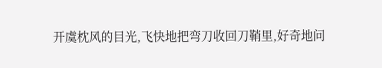开虞枕风的目光,飞快地把弯刀收回刀鞘里,好奇地问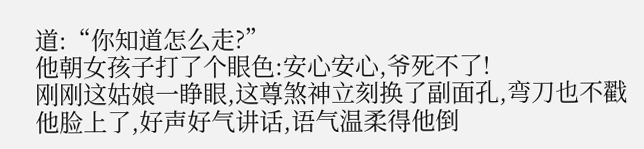道:“你知道怎么走?”
他朝女孩子打了个眼色:安心安心,爷死不了!
刚刚这姑娘一睁眼,这尊煞神立刻换了副面孔,弯刀也不戳他脸上了,好声好气讲话,语气温柔得他倒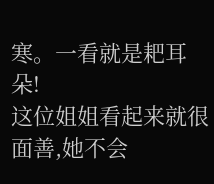寒。一看就是耙耳朵!
这位姐姐看起来就很面善,她不会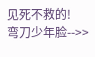见死不救的!
弯刀少年脸-->>